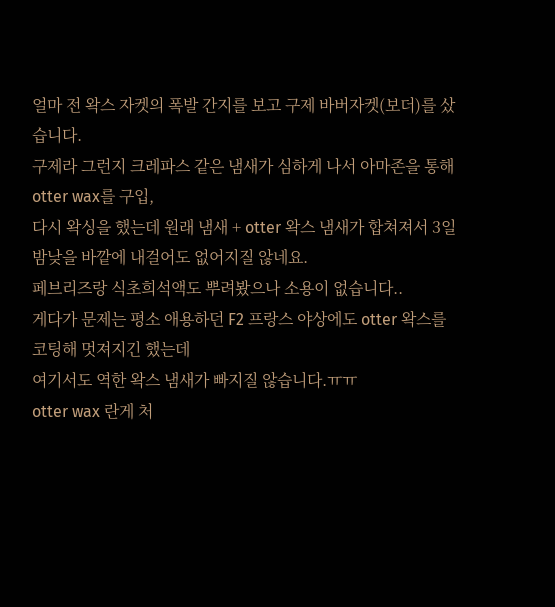얼마 전 왁스 자켓의 폭발 간지를 보고 구제 바버자켓(보더)를 샀습니다.
구제라 그런지 크레파스 같은 냄새가 심하게 나서 아마존을 통해 otter wax를 구입,
다시 왁싱을 했는데 원래 냄새 + otter 왁스 냄새가 합쳐져서 3일 밤낮을 바깥에 내걸어도 없어지질 않네요.
페브리즈랑 식초희석액도 뿌려봤으나 소용이 없습니다..
게다가 문제는 평소 애용하던 F2 프랑스 야상에도 otter 왁스를 코팅해 멋져지긴 했는데
여기서도 역한 왁스 냄새가 빠지질 않습니다.ㅠㅠ
otter wax 란게 처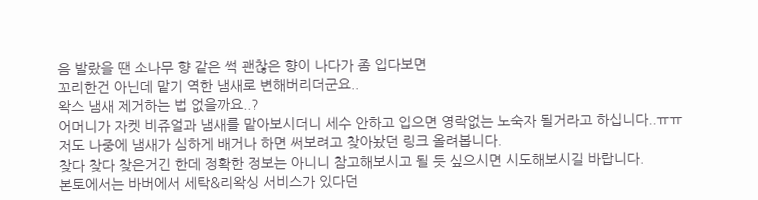음 발랐을 땐 소나무 향 같은 썩 괜찮은 향이 나다가 좀 입다보면
꼬리한건 아닌데 맡기 역한 냄새로 변해버리더군요..
왁스 냄새 제거하는 법 없을까요..?
어머니가 자켓 비쥬얼과 냄새를 맡아보시더니 세수 안하고 입으면 영락없는 노숙자 될거라고 하십니다..ㅠㅠ
저도 나중에 냄새가 심하게 배거나 하면 써보려고 찾아놨던 링크 올려봅니다.
찾다 찾다 찾은거긴 한데 정확한 정보는 아니니 참고해보시고 될 듯 싶으시면 시도해보시길 바랍니다.
본토에서는 바버에서 세탁&리왁싱 서비스가 있다던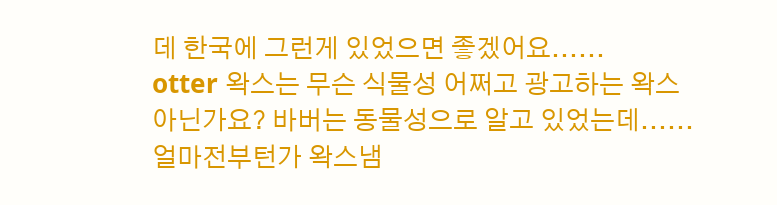데 한국에 그런게 있었으면 좋겠어요......
otter 왁스는 무슨 식물성 어쩌고 광고하는 왁스 아닌가요? 바버는 동물성으로 알고 있었는데......
얼마전부턴가 왁스냄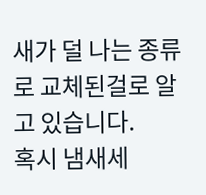새가 덜 나는 종류로 교체된걸로 알고 있습니다.
혹시 냄새세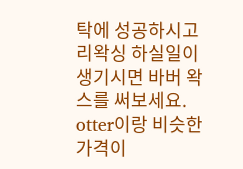탁에 성공하시고 리왁싱 하실일이 생기시면 바버 왁스를 써보세요. otter이랑 비슷한 가격이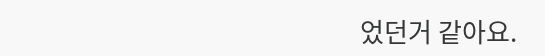었던거 같아요.